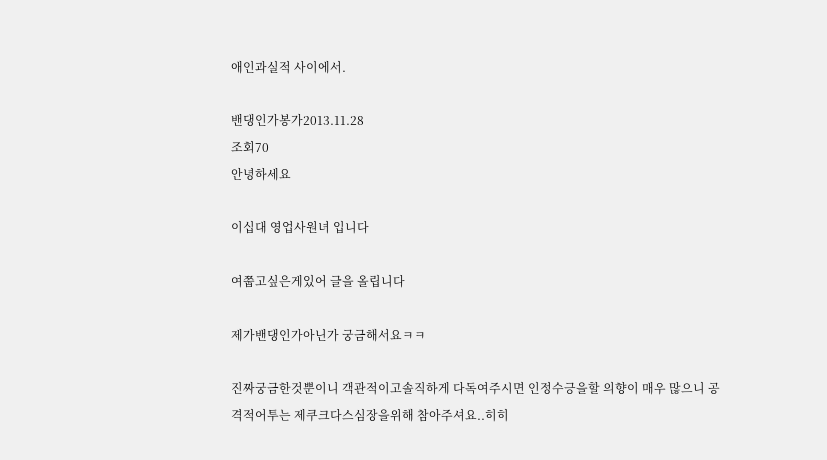애인과실적 사이에서.

밴댕인가봉가2013.11.28
조회70
안녕하세요

이십대 영업사원녀 입니다

여쭙고싶은게있어 글을 올립니다

제가밴댕인가아닌가 궁금해서요ㅋㅋ

진짜궁금한것뿐이니 객관적이고솔직하게 다독여주시면 인정수긍을할 의향이 매우 많으니 공격적어투는 제쿠크다스심장을위해 참아주셔요..히히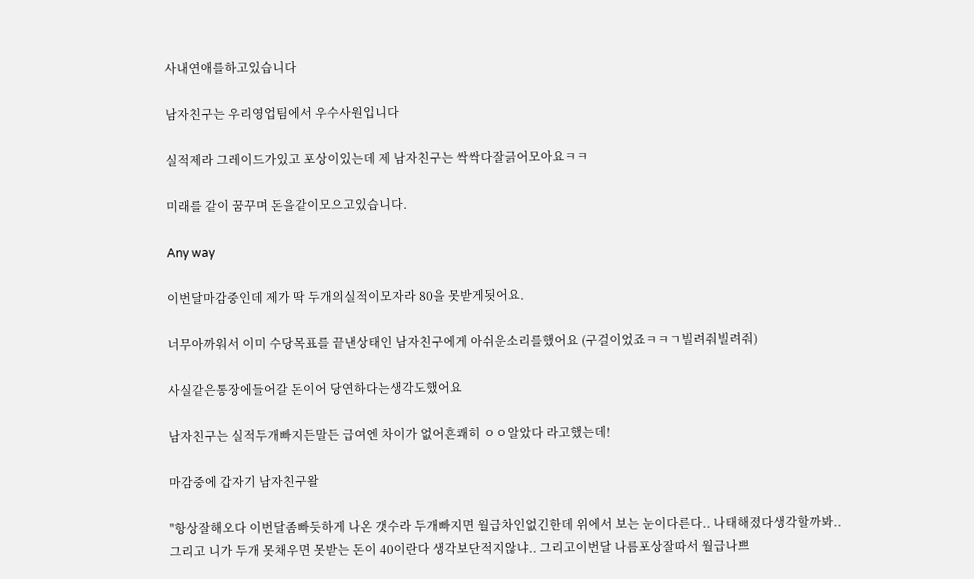사내연애를하고있습니다

남자친구는 우리영업팀에서 우수사원입니다

실적제라 그레이드가있고 포상이있는데 제 남자친구는 싹싹다잘긁어모아요ㅋㅋ

미래를 같이 꿈꾸며 돈을같이모으고있습니다.

Any way

이번달마감중인데 제가 딱 두개의실적이모자라 80을 못받게됫어요.

너무아까워서 이미 수당목표를 끝낸상태인 남자친구에게 아쉬운소리를했어요 (구걸이었죠ㅋㅋㄱ빌려줘빌려줘)

사실같은통장에들어갈 돈이어 당연하다는생각도했어요

남자친구는 실적두개빠지든말든 급여엔 차이가 없어흔쾌히 ㅇㅇ알았다 라고했는데!

마감중에 갑자기 남자친구왈

"항상잘해오다 이번달좀빠듯하게 나온 갯수라 두개빠지면 월급차인없긴한데 위에서 보는 눈이다른다.. 나태해졌다생각할까봐.. 그리고 니가 두개 못채우면 못받는 돈이 40이란다 생각보단적지않냐.. 그리고이번달 나름포상잘따서 월급나쁘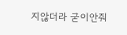지않더라 굳이안줘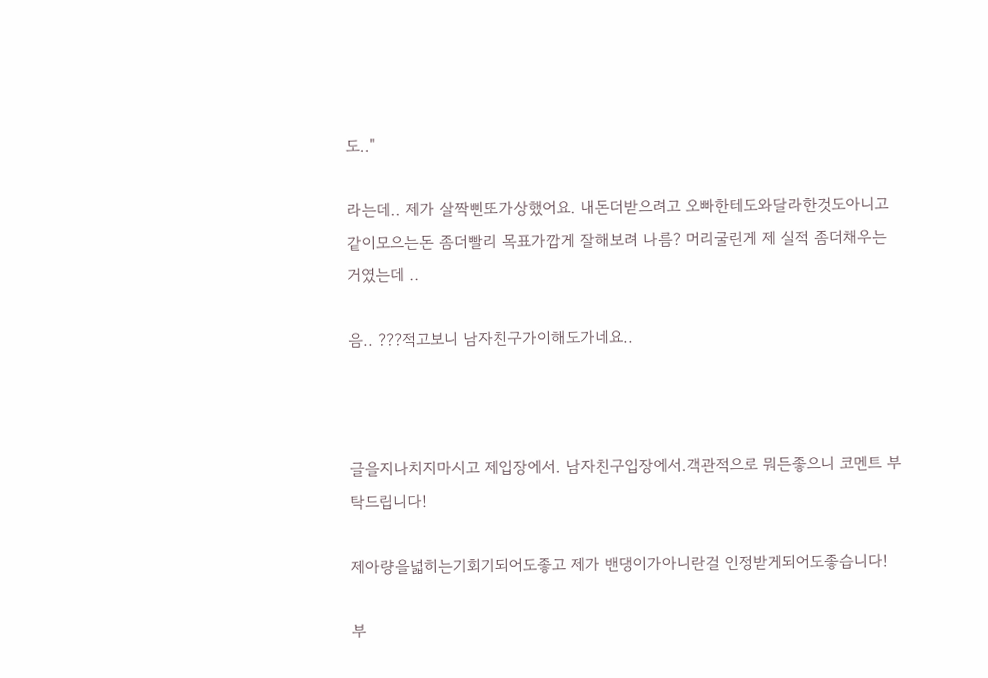도.."

라는데.. 제가 살짝삔또가상했어요. 내돈더받으려고 오빠한테도와달라한것도아니고 같이모으는돈 좀더빨리 목표가깝게 잘해보려 나름? 머리굴린게 제 실적 좀더채우는거였는데 ..

음.. ???적고보니 남자친구가이해도가네요..



글을지나치지마시고 제입장에서. 남자친구입장에서.객관적으로 뭐든좋으니 코멘트 부탁드립니다!

제아량을넓히는기회기되어도좋고 제가 밴댕이가아니란걸 인정받게되어도좋습니다!

부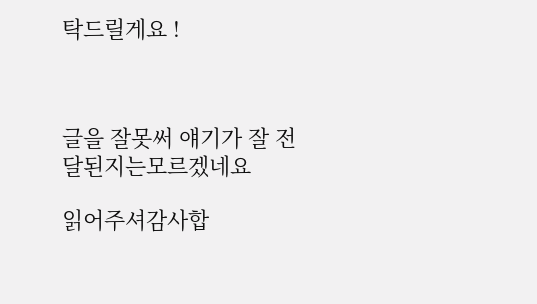탁드릴게요 !



글을 잘못써 얘기가 잘 전달된지는모르겠네요

읽어주셔감사합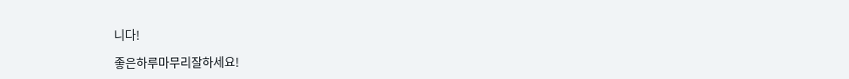니다!

좋은하루마무리잘하세요!